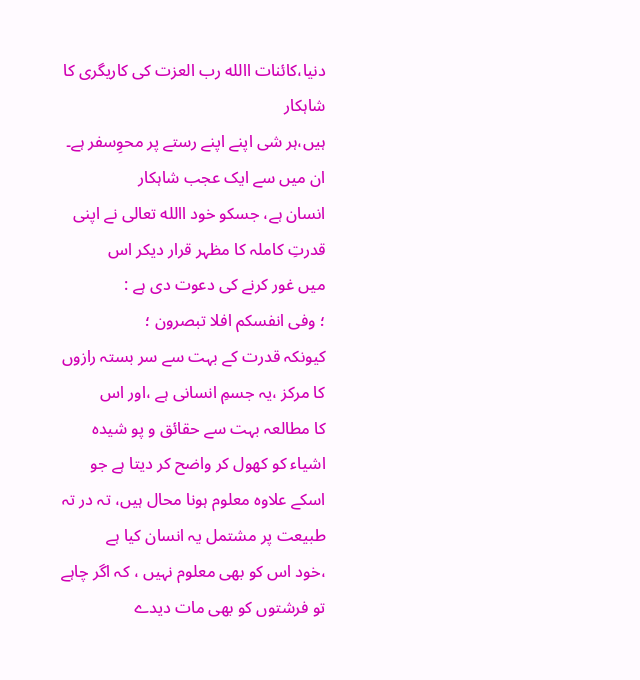دنیا،کائنات االله رب العزت کی کاریگری کا شاہکار
ہیں،ہر شی اپنے اپنے رستے پر محوِسفر ہے۔ ان میں سے ایک عجب شاہکار
انسان ہے، جسکو خود االله تعالی نے اپنی قدرتِ کاملہ کا مظہر قرار دیکر اس
میں غور کرنے کی دعوت دی ہے :
؛ وفی انفسکم افلا تبصرون ؛
کیونکہ قدرت کے بہت سے سر بستہ رازوں کا مرکز ،یہ جسمِ انسانی ہے ،اور اس
کا مطالعہ بہت سے حقائق و پو شیدہ اشیاء کو کھول کر واضح کر دیتا ہے جو
اسکے علاوہ معلوم ہونا محال ہیں، تہ در تہ طبیعت پر مشتمل یہ انسان کیا ہے
،خود اس کو بھی معلوم نہیں ، کہ اگر چاہے تو فرشتوں کو بھی مات دیدے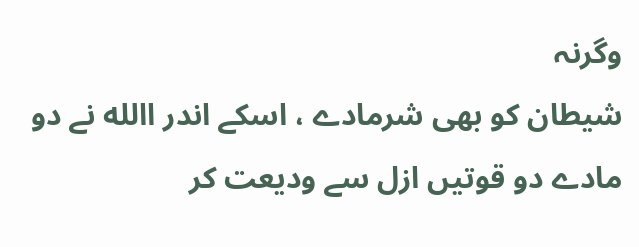وگرنہ
شیطان کو بھی شرمادے ، اسکے اندر االله نے دو مادے دو قوتیں ازل سے ودیعت کر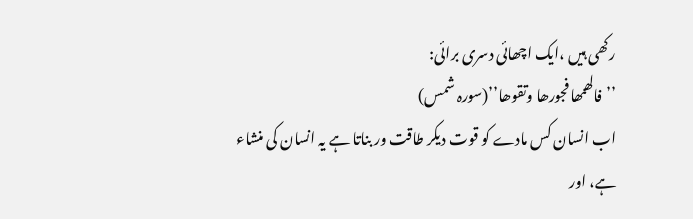رکھی ہیں ،ایک اچھائی دسری برائی:
’’فالھمھا فجورھا وتقوھا’’(سورہ شمس)
اب انسان کس مادے کو قوت دیکر طاقت ور بناتا ہے یہ انسان کی منشاء ہے، اور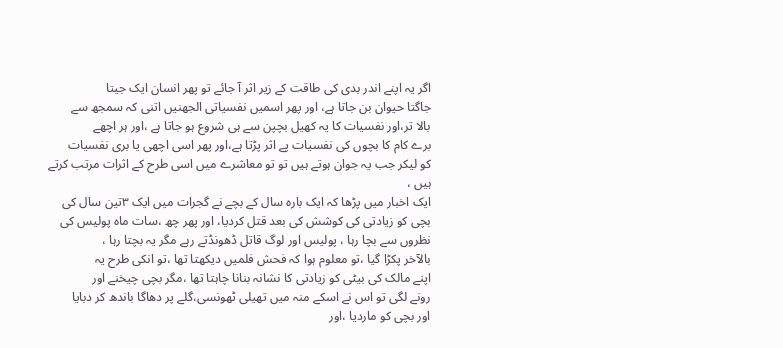اگر یہ اپنے اندر بدی کی طاقت کے زیر اثر آ جائے تو پھر انسان ایک جیتا
جاگتا حیوان بن جاتا ہے، اور پھر اسمیں نفسیاتی الجھنیں اتنی کہ سمجھ سے
بالا تر،اور نفسیات کا یہ کھیل بچپن سے ہی شروع ہو جاتا ہے ،اور ہر اچھے
برے کام کا بچوں کی نفسیات پے اثر پڑتا ہے،اور پھر اسی اچھی یا بری نفسیات
کو لیکر جب یہ جوان ہوتے ہیں تو تو معاشرے میں اسی طرح کے اثرات مرتب کرتے
ہیں ،
ایک اخبار میں پڑھا کہ ایک بارہ سال کے بچے نے گجرات میں ایک ۳تین سال کی
بچی کو زیادتی کی کوشش کی بعد قتل کردیا، اور پھر چھ ،سات ماہ پولیس کی
نظروں سے بچا رہا ، پولیس اور لوگ قاتل ڈھونڈتے رہے مگر یہ بچتا رہا ،
بالآخر پکڑا گیا ،تو معلوم ہوا کہ فحش فلمیں دیکھتا تھا ،تو انکی طرح یہ
اپنے مالک کی بیٹی کو زیادتی کا نشانہ بنانا چاہتا تھا ،مگر بچی چیخنے اور
رونے لگی تو اس نے اسکے منہ میں تھیلی ٹھونسی،گلے پر دھاگا باندھ کر دبایا
اور بچی کو ماردیا ،اور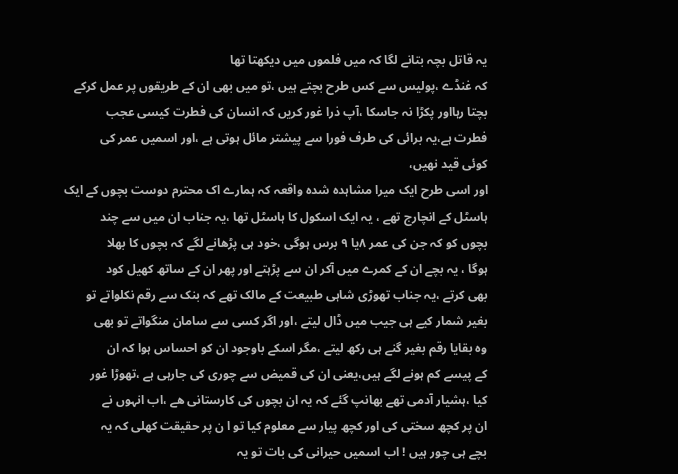یہ قاتل بچہ بتانے لگا کہ میں فلموں میں دیکھتا تھا
کہ غنڈے ،پولیس سے کس طرح بچتے ہیں ،تو میں بھی ان کے طریقوں پر عمل کرکے
بچتا رہااور پکڑا نہ جاسکا ،آپ ذرا غور کریں کہ انسان کی فطرت کیسی عجب
فطرت ہے،یہ برائی کی طرف فورا سے پیشتر مائل ہوتی ہے ،اور اسمیں عمر کی
کوئی قید نھیں،
اور اسی طرح ایک میرا مشاہدہ شدہ واقعہ کہ ہمارے اک محترم دوست بچوں کے ایک
ہاسٹل کے انچارج تھے ، یہ ایک اسکول کا ہاسٹل تھا ،یہ جناب ان میں سے چند
بچوں کو کہ جن کی عمر ۸یا ۹ برس ہوگی ،خود ہی پڑھانے لگے کہ بچوں کا بھلا
ہوگا ، یہ بچے ان کے کمرے میں آکر ان سے پڑہتے اور پھر ان کے ساتھ کھیل کود
بھی کرتے ،یہ جناب تھوڑی شاہی طبیعت کے مالک تھے کہ بنک سے رقم نکلواتے تو
بغیر شمار کیے ہی جیب میں ڈال لیتے ،اور اگر کسی سے سامان منگواتے تو بھی
وہ بقایا رقم بغیر گنے ہی رکھ لیتے ،مگر اسکے باوجود ان کو احساس ہوا کہ ان
کے پیسے کم ہونے لگے ہیں،یعنی ان کی قمیض سے چوری کی جارہی ہے ،تھوڑا غور
کیا ،ہشیار آدمی تھے بھانپ گئے کہ یہ ان بچوں کی کارستانی ھے ،اب انہوں نے
ان پر کچھ سختی کی اور کچھ پیار سے معلوم کیا تو ا ن پر حقیقت کھلی کہ یہ
بچے ہی چور ہیں ! اب اسمیں حیرانی کی بات تو یہ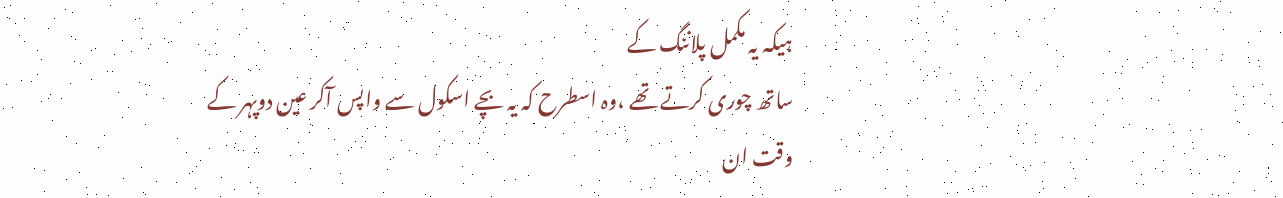ہیکہ یہ مکمل پلاننگ کے
ساتھ چوری کرتے تھے ،وہ اسطرح کہ یہ بچے اسکول سے واپس آکر عین دوپہر کے
وقت ان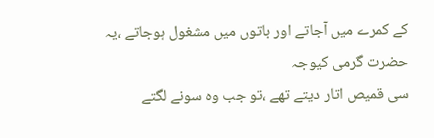کے کمرے میں آجاتے اور باتوں میں مشغول ہوجاتے ،یہ حضرت گرمی کیوجہ
سی قمیص اتار دیتے تھے ،تو جب وہ سونے لگتے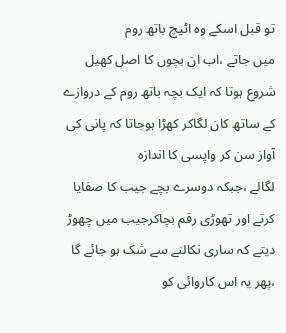تو قبل اسکے وہ اٹیچ باتھ روم
میں جاتے ،اب ان بچوں کا اصل کھیل شروع ہوتا کہ ایک بچہ باتھ روم کے دروازے
کے ساتھ کان لگاکر کھڑا ہوجاتا کہ پانی کی آواز سن کر واپسی کا اندازہ
لگالے ،جبکہ دوسرے بچے جیب کا صفایا کرتے اور تھوڑی رقم بچاکرجیب میں چھوڑ
دیتے کہ ساری نکالنے سے شک ہو جائے گا ،پھر یہ اس کاروائی کو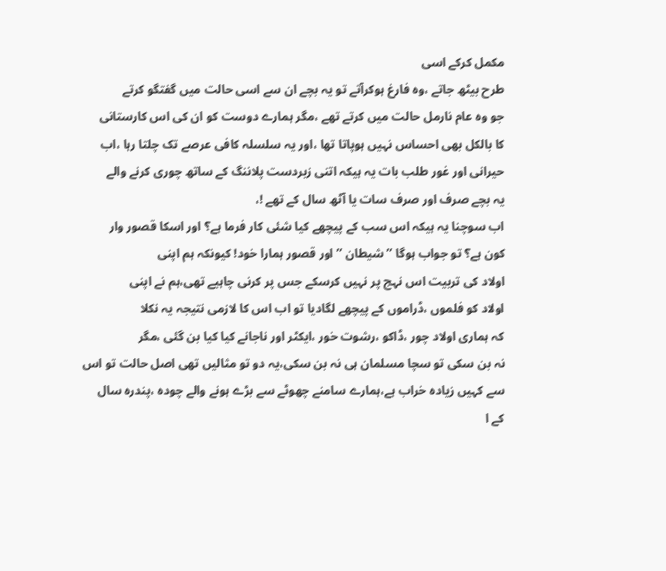مکمل کرکے اسی
طرح بیٹھ جاتے ،وہ فارغ ہوکرآتے تو یہ بچے ان سے اسی حالت میں گفتگو کرتے
جو وہ عام نارمل حالت میں کرتے تھے ،مگر ہمارے دوست کو ان کی اس کارستانی
کا بالکل بھی احساس نہیں ہوپاتا تھا ،اور یہ سلسلہ کافی عرصے تک چلتا رہا ،اب
حیرانی اور غور طلب بات یہ ہیکہ اتنی زبردست پلاننگ کے ساتھ چوری کرنے والے
یہ بچے صرف اور صرف سات یا آٹھ سال کے تھے !،
اب سوچنا یہ ہیکہ اس سب کے پیچھے کیا شئی کار فرما ہے؟ اور اسکا قصور وار
کون ہے؟ تو جواب ہوگا ’’شیطان ’’ اور قصور ہمارا خود! کیونکہ ہم اپنی
اولاد کی تربیت اس نہج پر نہیں کرسکے جس پر کرنی چاہیے تھی،ہم نے اپنی
اولاد کو فلموں ،ڈراموں کے پیچھے لگادیا تو اب اس کا لازمی نتیجہ یہ نکلا
کہ ہماری اولاد چور ،ڈاکو ،رشوت خور ،ایکٹر اور ناجانے کیا کیا بن گئی ،مگر
نہ بن سکی تو سچا مسلمان ہی نہ بن سکی،یہ دو تو مثالیں تھی اصل حالت تو اس
سے کہیں زیادہ خراب ہے،ہمارے سامنے چھوٹے سے بڑے ہونے والے چودہ ،پندرہ سال
کے ا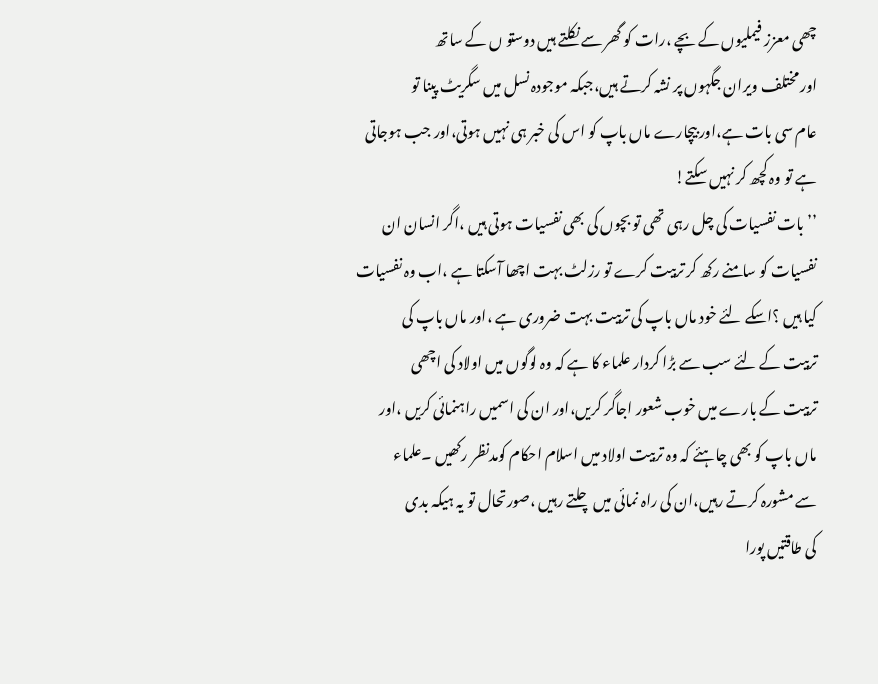چھی معزز فیملیوں کے بچے ،رات کو گھر سے نکلتے ہیں دوستو ں کے ساتھ
اور مختلف ویران جگہوں پر نشہ کرتے ہیں،جبکہ موجودہ نسل میں سگریٹ پینا تو
عام سی بات ہے،اور بیچارے ماں باپ کو اس کی خبر ہی نہیں ہوتی،اور جب ہوجاتی
ہے تو وہ کچھ کر نہیں سکتے!
’’بات نفسیات کی چل رہی تھی تو بچوں کی بھی نفسیات ہوتی ہیں ،اگر انسان ان
نفسیات کو سامنے رکھ کر تربیت کرے تو رزلٹ بہت اچھا آسکتا ہے ،اب وہ نفسیات
کیا ہیں ؟اسکے لئے خود ماں باپ کی تربیت بہت ضروری ہے ،اور ماں باپ کی
تربیت کے لئے سب سے بڑا کردار علماء کا ہے کہ وہ لوگوں میں اولاد کی اچھی
تربیت کے بارے میں خوب شعور اجاگر کریں،اور ان کی اسمیں راہنمائی کریں ،اور
ماں باپ کو بھی چاہئے کہ وہ تربیت اولاد میں اسلام احکام کومدنظر رکھیں ۔علماء
سے مشورہ کرتے رہیں،ان کی راہ نمائی میں چلتے رہیں ،صورتحال تو یہ ہیکہ بدی
کی طاقتیں پورا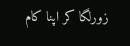زورلگا کر اپنا کام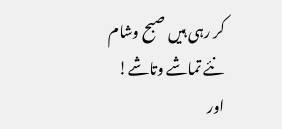کر رہی ہیں صبح وشام نئے تماشے وتاشے!
اور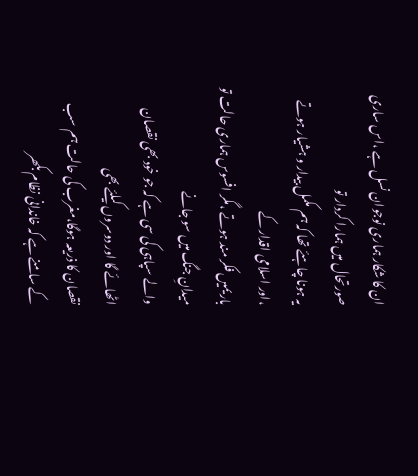ان کا شکار ہماری نوجوان نسل ہے ،اس ساری صورتحال میں ہمارا کردار تو
یہ ہونا چاہئے تھا کہ ہم مکمل بیدار و ہشیار ہوتے ،اور اسلامی اقدار کے
باریمیں فکر مند ہوتے ،مگر افسوس ہماری حالت تو میدانِ جنگ میں سو جانے
والے سپاہی کی سی ہے کہ جو خود بھی نقصان اٹھائے گا اور دوسروں کیلئے بھی
نقصان کا ذریعہ ہوگا،مغرب کی حالت ہم سب کے سامنے ہے کہ خاندانی نظام بکھر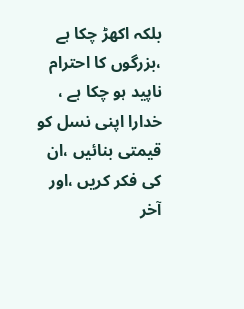بلکہ اکھڑ چکا ہے ،بزرگوں کا احترام ناپید ہو چکا ہے ، خدارا اپنی نسل کو
قیمتی بنائیں ،ان کی فکر کریں ،اور آخر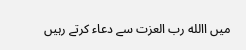میں االله رب العزت سے دعاء کرتے رہیں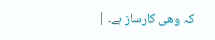کہ وھی کارساز ہے۔ |